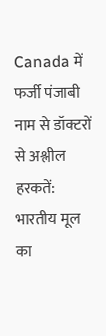Canada में फर्जी पंजाबी नाम से डॉक्टरों से अश्लील हरकतें: भारतीय मूल का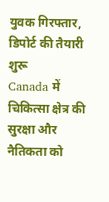युवक गिरफ्तार, डिपोर्ट की तैयारी शुरू
Canada में चिकित्सा क्षेत्र की सुरक्षा और नैतिकता को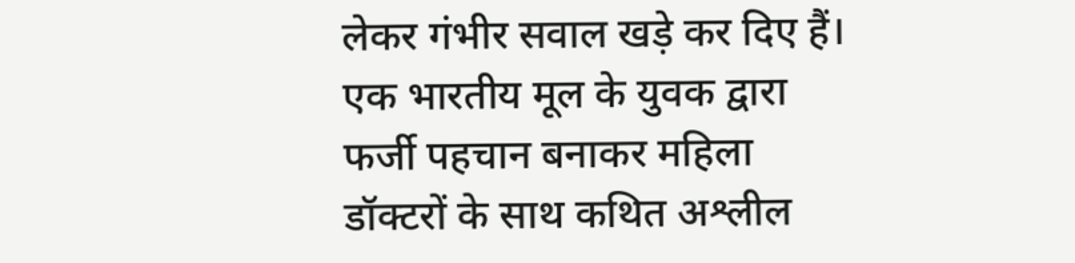लेकर गंभीर सवाल खड़े कर दिए हैं। एक भारतीय मूल के युवक द्वारा फर्जी पहचान बनाकर महिला डॉक्टरों के साथ कथित अश्लील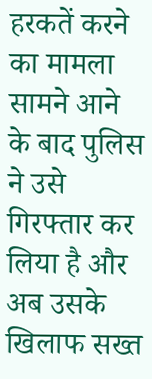हरकतें करने का मामला सामने आने के बाद पुलिस ने उसे गिरफ्तार कर लिया है और अब उसके खिलाफ सख्त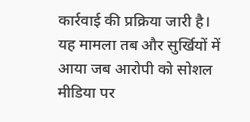कार्रवाई की प्रक्रिया जारी है।
यह मामला तब और सुर्खियों में आया जब आरोपी को सोशल मीडिया पर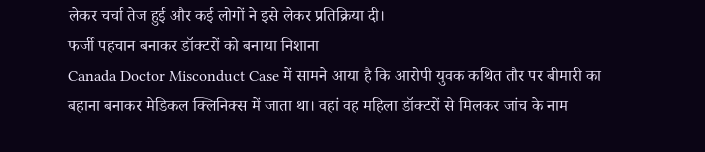लेकर चर्चा तेज हुई और कई लोगों ने इसे लेकर प्रतिक्रिया दी।
फर्जी पहचान बनाकर डॉक्टरों को बनाया निशाना
Canada Doctor Misconduct Case में सामने आया है कि आरोपी युवक कथित तौर पर बीमारी का बहाना बनाकर मेडिकल क्लिनिक्स में जाता था। वहां वह महिला डॉक्टरों से मिलकर जांच के नाम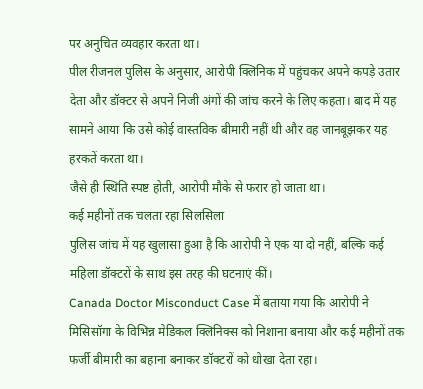पर अनुचित व्यवहार करता था।
पील रीजनल पुलिस के अनुसार, आरोपी क्लिनिक में पहुंचकर अपने कपड़े उतार देता और डॉक्टर से अपने निजी अंगों की जांच करने के लिए कहता। बाद में यह सामने आया कि उसे कोई वास्तविक बीमारी नहीं थी और वह जानबूझकर यह हरकतें करता था।
जैसे ही स्थिति स्पष्ट होती, आरोपी मौके से फरार हो जाता था।
कई महीनों तक चलता रहा सिलसिला
पुलिस जांच में यह खुलासा हुआ है कि आरोपी ने एक या दो नहीं, बल्कि कई महिला डॉक्टरों के साथ इस तरह की घटनाएं कीं।
Canada Doctor Misconduct Case में बताया गया कि आरोपी ने मिसिसॉगा के विभिन्न मेडिकल क्लिनिक्स को निशाना बनाया और कई महीनों तक फर्जी बीमारी का बहाना बनाकर डॉक्टरों को धोखा देता रहा।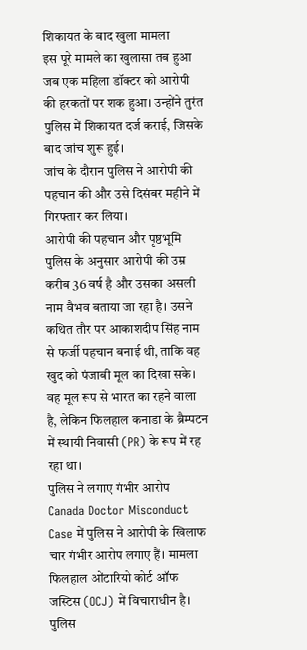शिकायत के बाद खुला मामला
इस पूरे मामले का खुलासा तब हुआ जब एक महिला डॉक्टर को आरोपी की हरकतों पर शक हुआ। उन्होंने तुरंत पुलिस में शिकायत दर्ज कराई, जिसके बाद जांच शुरू हुई।
जांच के दौरान पुलिस ने आरोपी की पहचान की और उसे दिसंबर महीने में गिरफ्तार कर लिया।
आरोपी की पहचान और पृष्ठभूमि
पुलिस के अनुसार आरोपी की उम्र करीब 36 वर्ष है और उसका असली नाम वैभव बताया जा रहा है। उसने कथित तौर पर आकाशदीप सिंह नाम से फर्जी पहचान बनाई थी, ताकि वह खुद को पंजाबी मूल का दिखा सके।
वह मूल रूप से भारत का रहने वाला है, लेकिन फिलहाल कनाडा के ब्रैम्पटन में स्थायी निवासी (PR) के रूप में रह रहा था।
पुलिस ने लगाए गंभीर आरोप
Canada Doctor Misconduct Case में पुलिस ने आरोपी के खिलाफ चार गंभीर आरोप लगाए हैं। मामला फिलहाल ओंटारियो कोर्ट ऑफ जस्टिस (OCJ) में विचाराधीन है।
पुलिस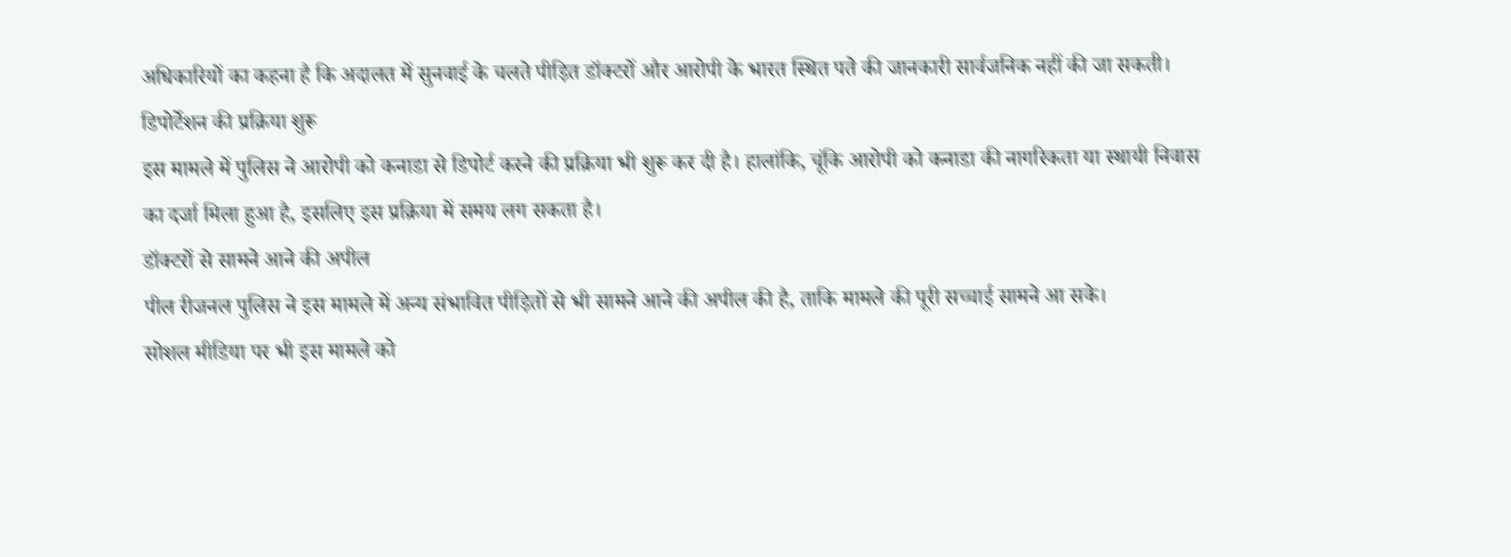अधिकारियों का कहना है कि अदालत में सुनवाई के चलते पीड़ित डॉक्टरों और आरोपी के भारत स्थित पते की जानकारी सार्वजनिक नहीं की जा सकती।
डिपोर्टेशन की प्रक्रिया शुरू
इस मामले में पुलिस ने आरोपी को कनाडा से डिपोर्ट करने की प्रक्रिया भी शुरू कर दी है। हालांकि, चूंकि आरोपी को कनाडा की नागरिकता या स्थायी निवास का दर्जा मिला हुआ है, इसलिए इस प्रक्रिया में समय लग सकता है।
डॉक्टरों से सामने आने की अपील
पील रीजनल पुलिस ने इस मामले में अन्य संभावित पीड़ितों से भी सामने आने की अपील की है, ताकि मामले की पूरी सच्चाई सामने आ सके।
सोशल मीडिया पर भी इस मामले को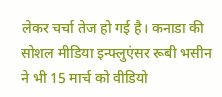लेकर चर्चा तेज हो गई है। कनाडा की सोशल मीडिया इन्फ्लुएंसर रूबी भसीन ने भी 15 मार्च को वीडियो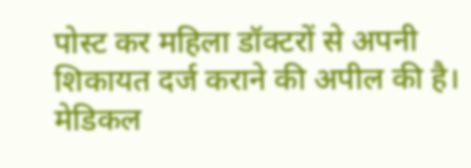पोस्ट कर महिला डॉक्टरों से अपनी शिकायत दर्ज कराने की अपील की है।
मेडिकल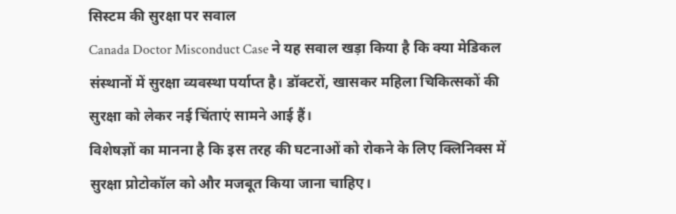सिस्टम की सुरक्षा पर सवाल
Canada Doctor Misconduct Case ने यह सवाल खड़ा किया है कि क्या मेडिकल संस्थानों में सुरक्षा व्यवस्था पर्याप्त है। डॉक्टरों, खासकर महिला चिकित्सकों की सुरक्षा को लेकर नई चिंताएं सामने आई हैं।
विशेषज्ञों का मानना है कि इस तरह की घटनाओं को रोकने के लिए क्लिनिक्स में सुरक्षा प्रोटोकॉल को और मजबूत किया जाना चाहिए।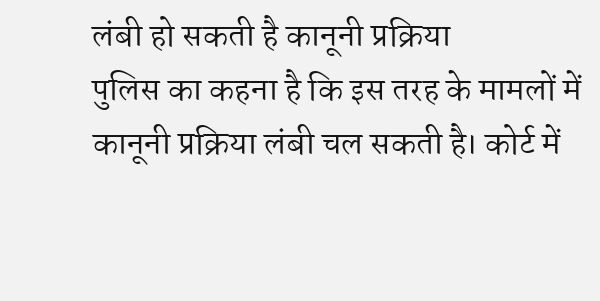लंबी हो सकती है कानूनी प्रक्रिया
पुलिस का कहना है कि इस तरह के मामलों में कानूनी प्रक्रिया लंबी चल सकती है। कोर्ट में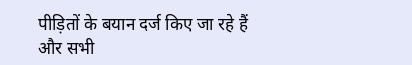पीड़ितों के बयान दर्ज किए जा रहे हैं और सभी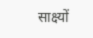साक्ष्यों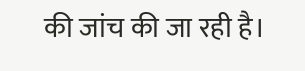की जांच की जा रही है।